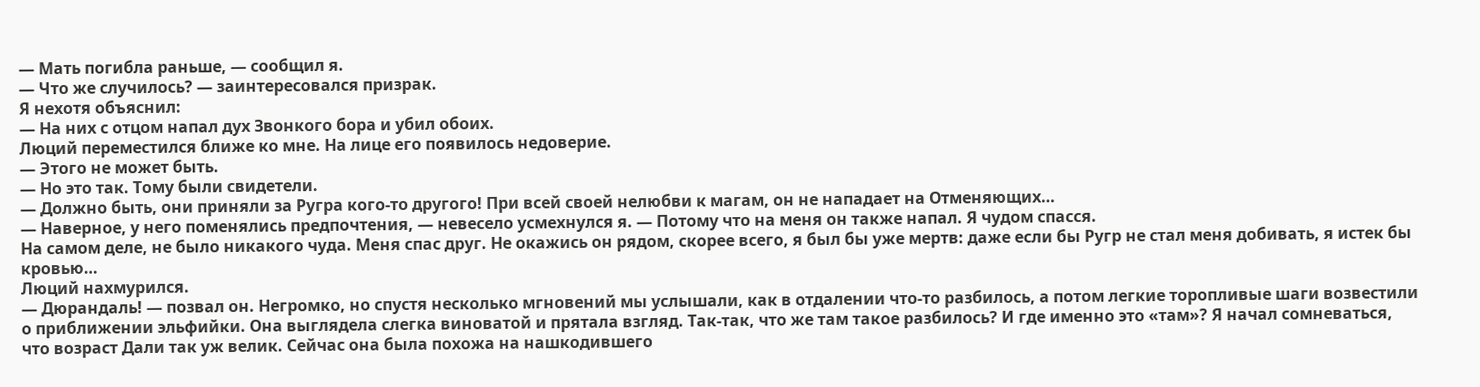— Мать погибла раньше, — сообщил я.
— Что же случилось? — заинтересовался призрак.
Я нехотя объяснил:
— На них с отцом напал дух Звонкого бора и убил обоих.
Люций переместился ближе ко мне. На лице его появилось недоверие.
— Этого не может быть.
— Но это так. Тому были свидетели.
— Должно быть, они приняли за Ругра кого-то другого! При всей своей нелюбви к магам, он не нападает на Отменяющих…
— Наверное, у него поменялись предпочтения, — невесело усмехнулся я. — Потому что на меня он также напал. Я чудом спасся.
На самом деле, не было никакого чуда. Меня спас друг. Не окажись он рядом, скорее всего, я был бы уже мертв: даже если бы Ругр не стал меня добивать, я истек бы кровью…
Люций нахмурился.
— Дюрандаль! — позвал он. Негромко, но спустя несколько мгновений мы услышали, как в отдалении что-то разбилось, а потом легкие торопливые шаги возвестили о приближении эльфийки. Она выглядела слегка виноватой и прятала взгляд. Так-так, что же там такое разбилось? И где именно это «там»? Я начал сомневаться, что возраст Дали так уж велик. Сейчас она была похожа на нашкодившего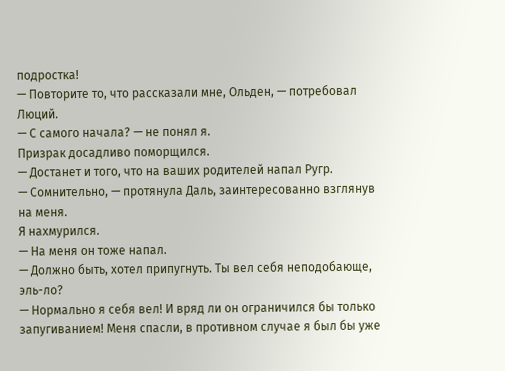подростка!
— Повторите то, что рассказали мне, Ольден, — потребовал Люций.
— С самого начала? — не понял я.
Призрак досадливо поморщился.
— Достанет и того, что на ваших родителей напал Ругр.
— Сомнительно, — протянула Даль, заинтересованно взглянув на меня.
Я нахмурился.
— На меня он тоже напал.
— Должно быть, хотел припугнуть. Ты вел себя неподобающе, эль-ло?
— Нормально я себя вел! И вряд ли он ограничился бы только запугиванием! Меня спасли, в противном случае я был бы уже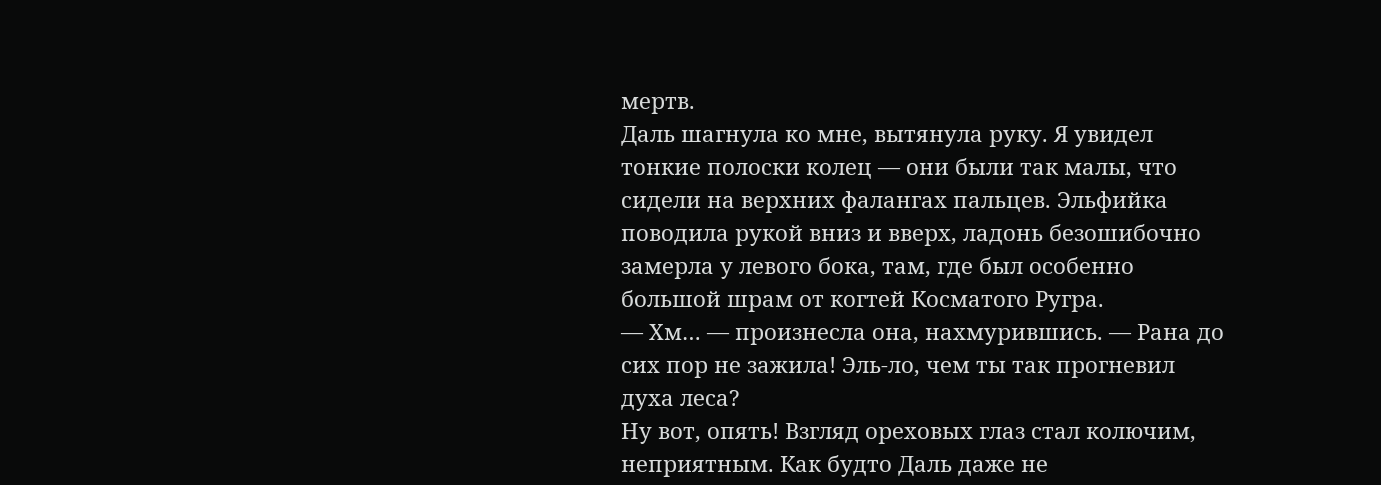мертв.
Даль шагнула ко мне, вытянула руку. Я увидел тонкие полоски колец — они были так малы, что сидели на верхних фалангах пальцев. Эльфийка поводила рукой вниз и вверх, ладонь безошибочно замерла у левого бока, там, где был особенно большой шрам от когтей Косматого Ругра.
— Хм… — произнесла она, нахмурившись. — Рана до сих пор не зажила! Эль-ло, чем ты так прогневил духа леса?
Ну вот, опять! Взгляд ореховых глаз стал колючим, неприятным. Как будто Даль даже не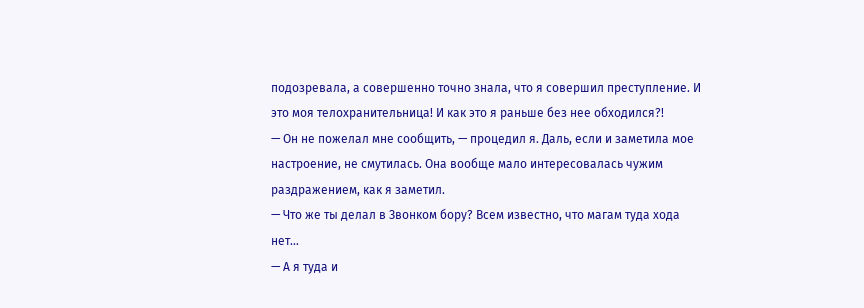подозревала, а совершенно точно знала, что я совершил преступление. И это моя телохранительница! И как это я раньше без нее обходился?!
— Он не пожелал мне сообщить, — процедил я. Даль, если и заметила мое настроение, не смутилась. Она вообще мало интересовалась чужим раздражением, как я заметил.
— Что же ты делал в Звонком бору? Всем известно, что магам туда хода нет…
— А я туда и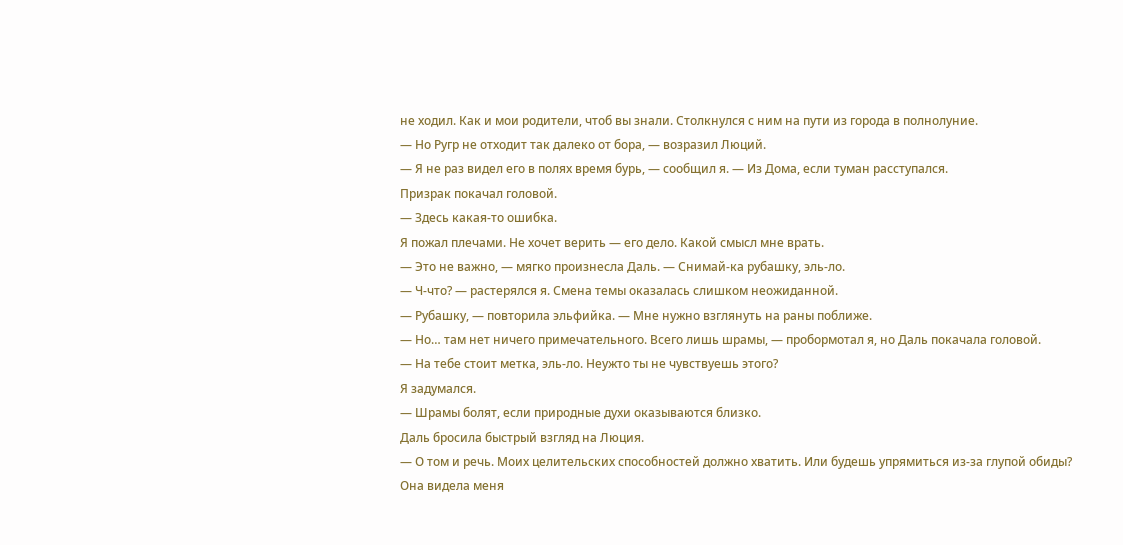не ходил. Как и мои родители, чтоб вы знали. Столкнулся с ним на пути из города в полнолуние.
— Но Ругр не отходит так далеко от бора, — возразил Люций.
— Я не раз видел его в полях время бурь, — сообщил я. — Из Дома, если туман расступался.
Призрак покачал головой.
— Здесь какая-то ошибка.
Я пожал плечами. Не хочет верить — его дело. Какой смысл мне врать.
— Это не важно, — мягко произнесла Даль. — Снимай-ка рубашку, эль-ло.
— Ч-что? — растерялся я. Смена темы оказалась слишком неожиданной.
— Рубашку, — повторила эльфийка. — Мне нужно взглянуть на раны поближе.
— Но… там нет ничего примечательного. Всего лишь шрамы, — пробормотал я, но Даль покачала головой.
— На тебе стоит метка, эль-ло. Неужто ты не чувствуешь этого?
Я задумался.
— Шрамы болят, если природные духи оказываются близко.
Даль бросила быстрый взгляд на Люция.
— О том и речь. Моих целительских способностей должно хватить. Или будешь упрямиться из-за глупой обиды?
Она видела меня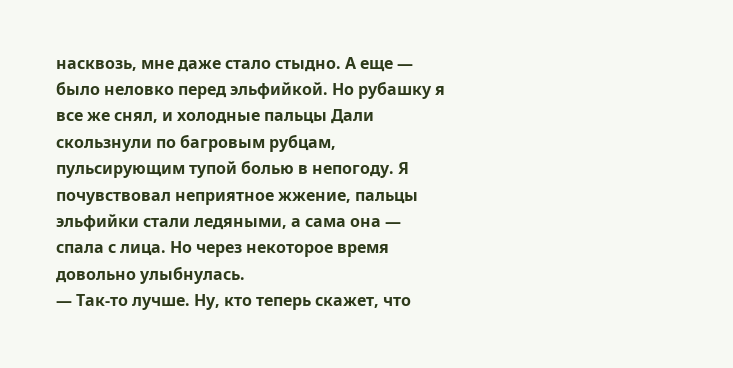насквозь, мне даже стало стыдно. А еще — было неловко перед эльфийкой. Но рубашку я все же снял, и холодные пальцы Дали скользнули по багровым рубцам, пульсирующим тупой болью в непогоду. Я почувствовал неприятное жжение, пальцы эльфийки стали ледяными, а сама она — спала с лица. Но через некоторое время довольно улыбнулась.
— Так-то лучше. Ну, кто теперь скажет, что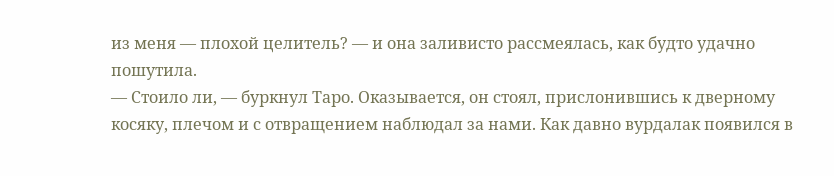из меня — плохой целитель? — и она заливисто рассмеялась, как будто удачно пошутила.
— Стоило ли, — буркнул Таро. Оказывается, он стоял, прислонившись к дверному косяку, плечом и с отвращением наблюдал за нами. Как давно вурдалак появился в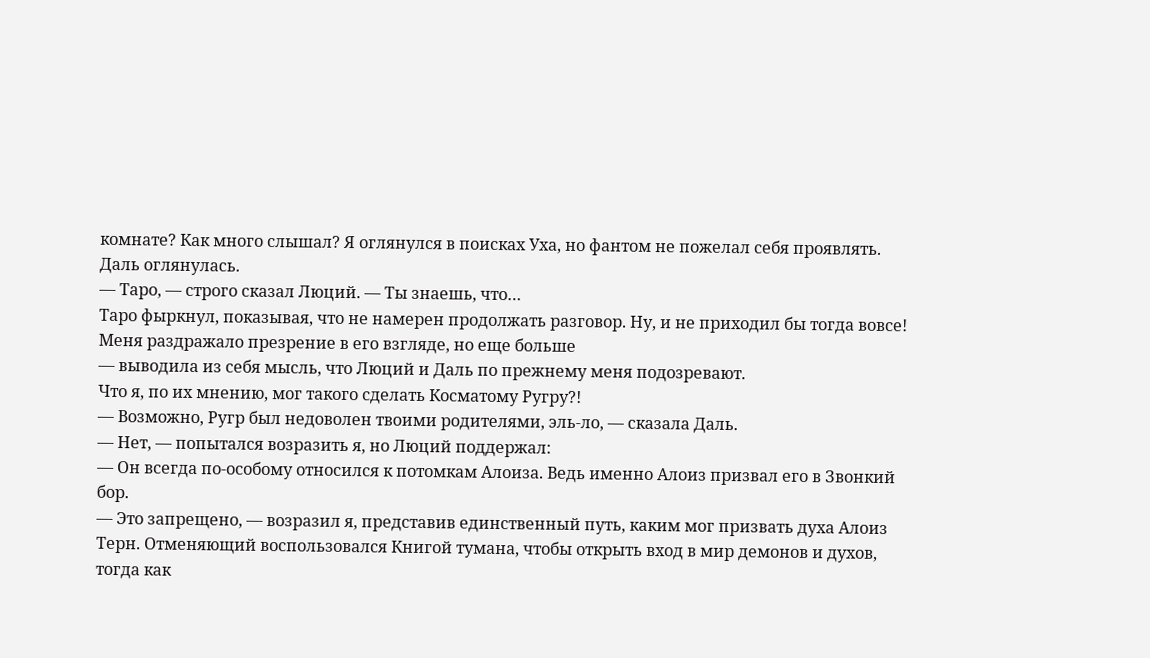комнате? Как много слышал? Я оглянулся в поисках Уха, но фантом не пожелал себя проявлять. Даль оглянулась.
— Таро, — строго сказал Люций. — Ты знаешь, что…
Таро фыркнул, показывая, что не намерен продолжать разговор. Ну, и не приходил бы тогда вовсе! Меня раздражало презрение в его взгляде, но еще больше
— выводила из себя мысль, что Люций и Даль по прежнему меня подозревают.
Что я, по их мнению, мог такого сделать Косматому Ругру?!
— Возможно, Ругр был недоволен твоими родителями, эль-ло, — сказала Даль.
— Нет, — попытался возразить я, но Люций поддержал:
— Он всегда по-особому относился к потомкам Алоиза. Ведь именно Алоиз призвал его в Звонкий бор.
— Это запрещено, — возразил я, представив единственный путь, каким мог призвать духа Алоиз Терн. Отменяющий воспользовался Книгой тумана, чтобы открыть вход в мир демонов и духов, тогда как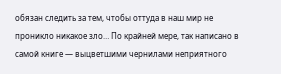обязан следить за тем, чтобы оттуда в наш мир не проникло никакое зло… По крайней мере, так написано в самой книге — выцветшими чернилами неприятного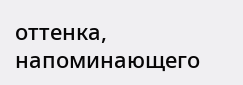оттенка, напоминающего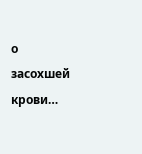о засохшей крови…